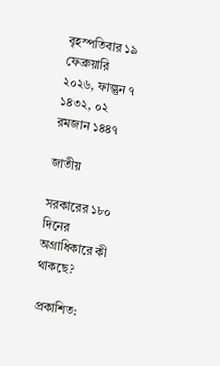বৃহস্পতিবার ১৯ ফেব্রুয়ারি ২০২৬, ফাল্গুন ৭ ১৪৩২, ০২ রমজান ১৪৪৭

জাতীয়

সরকারের ১৮০ দিনের অগ্রাধিকারে কী থাকছে?

 প্রকাশিত: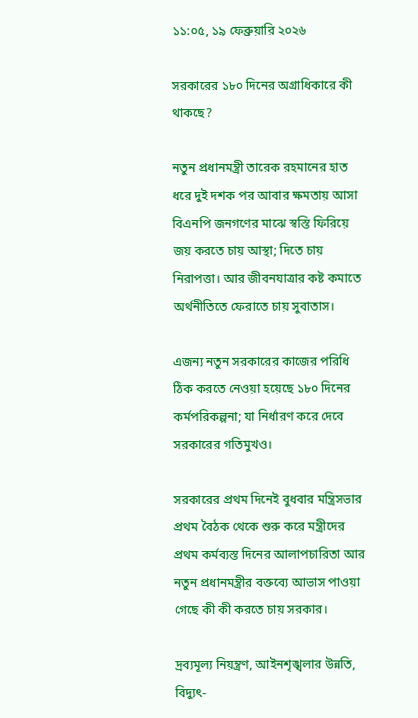১১:০৫, ১৯ ফেব্রুয়ারি ২০২৬

সরকারের ১৮০ দিনের অগ্রাধিকারে কী থাকছে?

নতুন প্রধানমন্ত্রী তারেক রহমানের হাত ধরে দুই দশক পর আবার ক্ষমতায় আসা বিএনপি জনগণের মাঝে স্বস্তি ফিরিয়ে জয় করতে চায় আস্থা; দিতে চায় নিরাপত্তা। আর জীবনযাত্রার কষ্ট কমাতে অর্থনীতিতে ফেরাতে চায় সুবাতাস।

এজন্য নতুন সরকারের কাজের পরিধি ঠিক করতে নেওয়া হয়েছে ১৮০ দিনের কর্মপরিকল্পনা; যা নির্ধারণ করে দেবে সরকারের গতিমুখও।

সরকারের প্রথম দিনেই বুধবার মন্ত্রিসভার প্রথম বৈঠক থেকে শুরু করে মন্ত্রীদের প্রথম কর্মব্যস্ত দিনের আলাপচারিতা আর নতুন প্রধানমন্ত্রীর বক্তব্যে আভাস পাওয়া গেছে কী কী করতে চায় সরকার।

দ্রব্যমূল্য নিয়ন্ত্রণ, আইনশৃঙ্খলার উন্নতি, বিদ্যুৎ-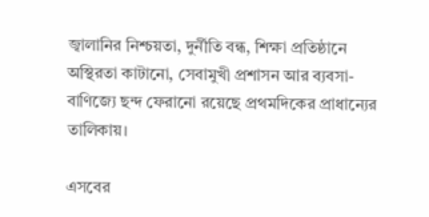জ্বালানির নিশ্চয়তা, দুর্নীতি বন্ধ, শিক্ষা প্রতিষ্ঠানে অস্থিরতা কাটানো, সেবামুখী প্রশাসন আর ব্যবসা-বাণিজ্যে ছন্দ ফেরানো রয়েছে প্রথমদিকের প্রাধান্যের তালিকায়।

এসবের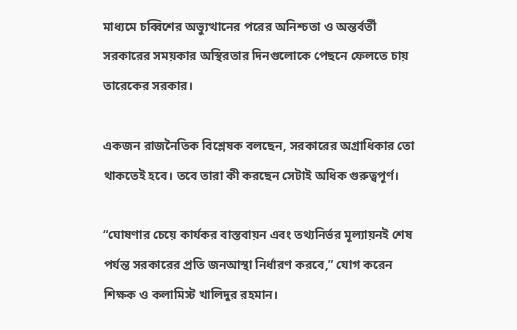মাধ্যমে চব্বিশের অভ্যুত্থানের পরের অনিশ্চতা ও অন্তর্বর্তী সরকারের সময়কার অস্থিরতার দিনগুলোকে পেছনে ফেলতে চায় তারেকের সরকার।

একজন রাজনৈতিক বিশ্লেষক বলছেন, সরকারের অগ্রাধিকার তো থাকতেই হবে। তবে তারা কী করছেন সেটাই অধিক গুরুত্বপূর্ণ।

“ঘোষণার চেয়ে কার্যকর বাস্তবায়ন এবং তথ্যনির্ভর মূল্যায়নই শেষ পর্যন্ত সরকারের প্রতি জনআস্থা নির্ধারণ করবে,” যোগ করেন শিক্ষক ও কলামিস্ট খালিদুর রহমান।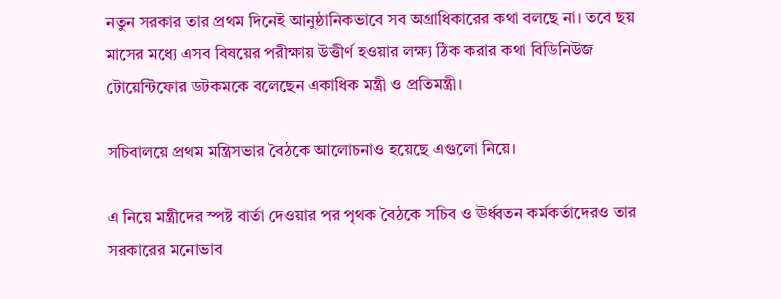নতুন সরকার তার প্রথম দিনেই আনুষ্ঠানিকভাবে সব অগ্রাধিকারের কথা বলছে না। তবে ছয় মাসের মধ্যে এসব বিষয়ের পরীক্ষায় উত্তীর্ণ হওয়ার লক্ষ্য ঠিক করার কথা বিডিনিউজ টোয়েন্টিফোর ডটকমকে বলেছেন একাধিক মন্ত্রী ও প্রতিমন্ত্রী।

সচিবালয়ে প্রথম মন্ত্রিসভার বৈঠকে আলোচনাও হয়েছে এগুলো নিয়ে।

এ নিয়ে মন্ত্রীদের স্পষ্ট বার্তা দেওয়ার পর পৃথক বৈঠকে সচিব ও ঊর্ধ্বতন কর্মকর্তাদেরও তার সরকারের মনোভাব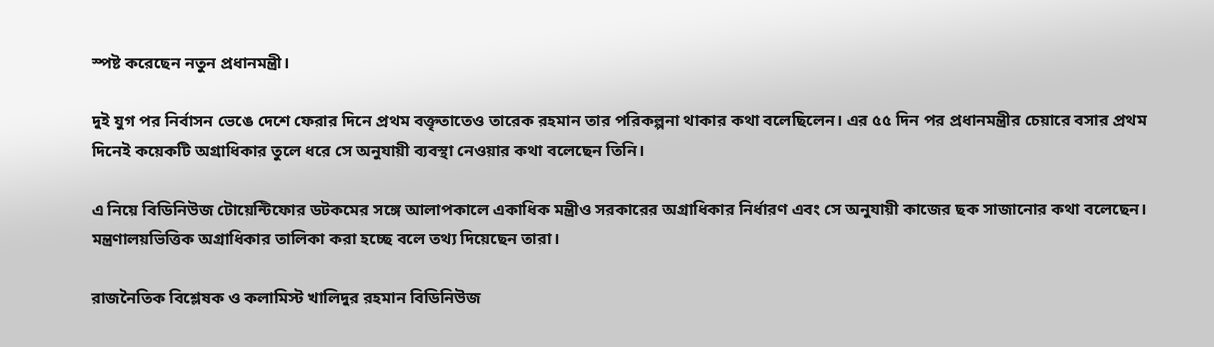স্পষ্ট করেছেন নতুন প্রধানমন্ত্রী।

দুই যুগ পর নির্বাসন ভেঙে দেশে ফেরার দিনে প্রথম বক্তৃতাতেও তারেক রহমান তার পরিকল্পনা থাকার কথা বলেছিলেন। এর ৫৫ দিন পর প্রধানমন্ত্রীর চেয়ারে বসার প্রথম দিনেই কয়েকটি অগ্রাধিকার তুলে ধরে সে অনুযায়ী ব্যবস্থা নেওয়ার কথা বলেছেন তিনি।

এ নিয়ে বিডিনিউজ টোয়েন্টিফোর ডটকমের সঙ্গে আলাপকালে একাধিক মন্ত্রীও সরকারের অগ্রাধিকার নির্ধারণ এবং সে অনুযায়ী কাজের ছক সাজানোর কথা বলেছেন। মন্ত্রণালয়ভিত্তিক অগ্রাধিকার তালিকা করা হচ্ছে বলে তথ্য দিয়েছেন তারা।

রাজনৈতিক বিশ্লেষক ও কলামিস্ট খালিদুর রহমান বিডিনিউজ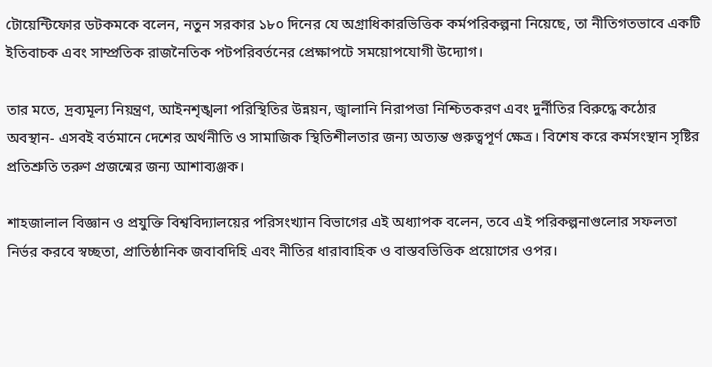টোয়েন্টিফোর ডটকমকে বলেন, নতুন সরকার ১৮০ দিনের যে অগ্রাধিকারভিত্তিক কর্মপরিকল্পনা নিয়েছে, তা নীতিগতভাবে একটি ইতিবাচক এবং সাম্প্রতিক রাজনৈতিক পটপরিবর্তনের প্রেক্ষাপটে সময়োপযোগী উদ্যোগ।

তার মতে, দ্রব্যমূল্য নিয়ন্ত্রণ, আইনশৃঙ্খলা পরিস্থিতির উন্নয়ন, জ্বালানি নিরাপত্তা নিশ্চিতকরণ এবং দুর্নীতির বিরুদ্ধে কঠোর অবস্থান- এসবই বর্তমানে দেশের অর্থনীতি ও সামাজিক স্থিতিশীলতার জন্য অত্যন্ত গুরুত্বপূর্ণ ক্ষেত্র। বিশেষ করে কর্মসংস্থান সৃষ্টির প্রতিশ্রুতি তরুণ প্রজন্মের জন্য আশাব্যঞ্জক।

শাহজালাল বিজ্ঞান ও প্রযুক্তি বিশ্ববিদ্যালয়ের পরিসংখ্যান বিভাগের এই অধ্যাপক বলেন, তবে এই পরিকল্পনাগুলোর সফলতা নির্ভর করবে স্বচ্ছতা, প্রাতিষ্ঠানিক জবাবদিহি এবং নীতির ধারাবাহিক ও বাস্তবভিত্তিক প্রয়োগের ওপর।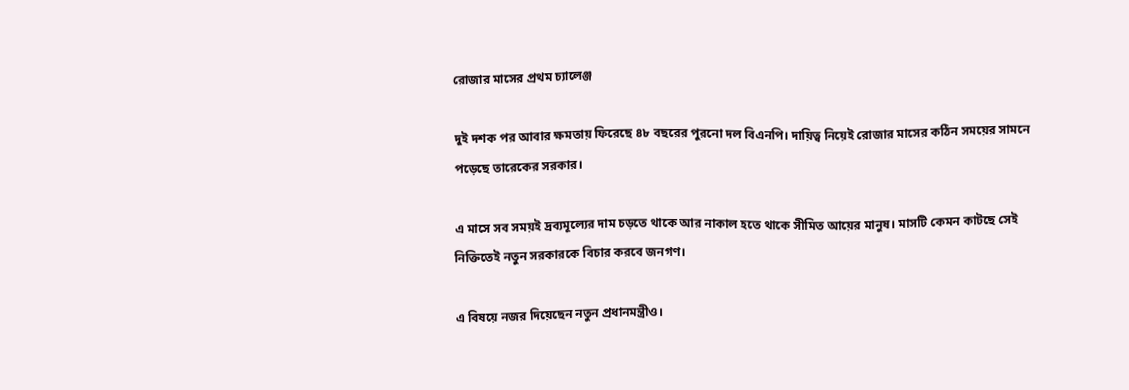রোজার মাসের প্রথম চ্যালেঞ্জ

দুই দশক পর আবার ক্ষমতায় ফিরেছে ৪৮ বছরের পুরনো দল বিএনপি। দায়িত্ব নিয়েই রোজার মাসের কঠিন সময়ের সামনে পড়েছে তারেকের সরকার।

এ মাসে সব সময়ই দ্রব্যমূল্যের দাম চড়তে থাকে আর নাকাল হতে থাকে সীমিত আয়ের মানুষ। মাসটি কেমন কাটছে সেই নিক্তিতেই নতুন সরকারকে বিচার করবে জনগণ।

এ বিষয়ে নজর দিয়েছেন নতুন প্রধানমন্ত্রীও।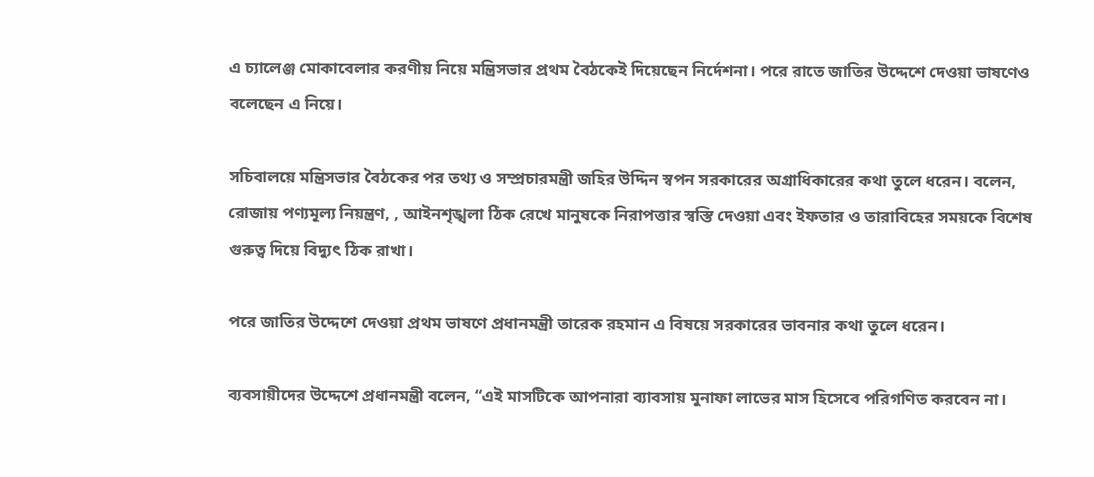এ চ্যালেঞ্জ মোকাবেলার করণীয় নিয়ে মন্ত্রিসভার প্রথম বৈঠকেই দিয়েছেন নির্দেশনা। পরে রাতে জাতির উদ্দেশে দেওয়া ভাষণেও বলেছেন এ নিয়ে।

সচিবালয়ে মন্ত্রিসভার বৈঠকের পর তথ্য ও সম্প্রচারমন্ত্রী জহির উদ্দিন স্বপন সরকারের অগ্রাধিকারের কথা তুলে ধরেন। বলেন, রোজায় পণ্যমূল্য নিয়ন্ত্রণ, , আইনশৃঙ্খলা ঠিক রেখে মানুষকে নিরাপত্তার স্বস্তি দেওয়া এবং ইফতার ও তারাবিহের সময়কে বিশেষ গুরুত্ব দিয়ে বিদ্যুৎ ঠিক রাখা।

পরে জাতির উদ্দেশে দেওয়া প্রথম ভাষণে প্রধানমন্ত্রী তারেক রহমান এ বিষয়ে সরকারের ভাবনার কথা তুলে ধরেন।

ব্যবসায়ীদের উদ্দেশে প্রধানমন্ত্রী বলেন, “এই মাসটিকে আপনারা ব্যাবসায় মুনাফা লাভের মাস হিসেবে পরিগণিত করবেন না।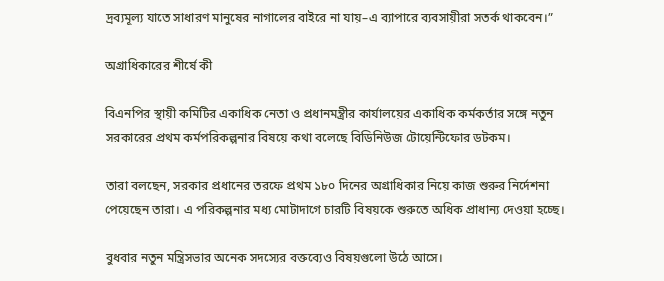দ্রব্যমূল্য যাতে সাধারণ মানুষের নাগালের বাইরে না যায়–এ ব্যাপারে ব্যবসায়ীরা সতর্ক থাকবেন।”

অগ্রাধিকারের শীর্ষে কী

বিএনপির স্থায়ী কমিটির একাধিক নেতা ও প্রধানমন্ত্রীর কার্যালয়ের একাধিক কর্মকর্তার সঙ্গে নতুন সরকারের প্রথম কর্মপরিকল্পনার বিষয়ে কথা বলেছে বিডিনিউজ টোয়েন্টিফোর ডটকম।

তারা বলছেন, সরকার প্রধানের তরফে প্রথম ১৮০ দিনের অগ্রাধিকার নিয়ে কাজ শুরুর নির্দেশনা পেয়েছেন তারা। এ পরিকল্পনার মধ্য মোটাদাগে চারটি বিষয়কে শুরুতে অধিক প্রাধান্য দেওয়া হচ্ছে।

বুধবার নতুন মন্ত্রিসভার অনেক সদস্যের বক্তব্যেও বিষয়গুলো উঠে আসে।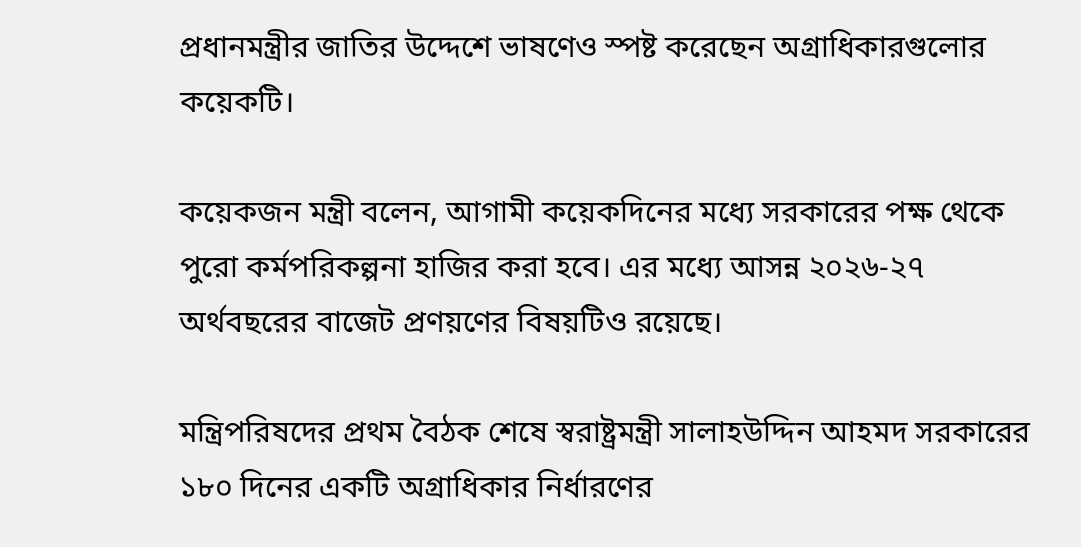প্রধানমন্ত্রীর জাতির উদ্দেশে ভাষণেও স্পষ্ট করেছেন অগ্রাধিকারগুলোর কয়েকটি।

কয়েকজন মন্ত্রী বলেন, আগামী কয়েকদিনের মধ্যে সরকারের পক্ষ থেকে পুরো কর্মপরিকল্পনা হাজির করা হবে। এর মধ্যে আসন্ন ২০২৬-২৭ অর্থবছরের বাজেট প্রণয়ণের বিষয়টিও রয়েছে।

মন্ত্রিপরিষদের প্রথম বৈঠক শেষে স্বরাষ্ট্রমন্ত্রী সালাহউদ্দিন আহমদ সরকারের ১৮০ দিনের একটি অগ্রাধিকার নির্ধারণের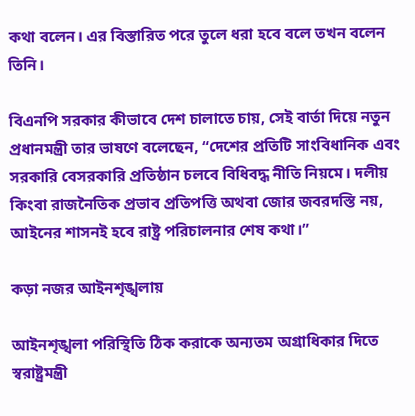কথা বলেন। এর বিস্তারিত পরে তুলে ধরা হবে বলে তখন বলেন তিনি।

বিএনপি সরকার কীভাবে দেশ চালাতে চায়, সেই বার্তা দিয়ে নতুন প্রধানমন্ত্রী তার ভাষণে বলেছেন, “দেশের প্রতিটি সাংবিধানিক এবং সরকারি বেসরকারি প্রতিষ্ঠান চলবে বিধিবদ্ধ নীতি নিয়মে। দলীয় কিংবা রাজনৈতিক প্রভাব প্রতিপত্তি অথবা জোর জবরদস্তি নয়, আইনের শাসনই হবে রাষ্ট্র পরিচালনার শেষ কথা।”

কড়া নজর আইনশৃঙ্খলায়

আইনশৃঙ্খলা পরিস্থিতি ঠিক করাকে অন্যতম অগ্রাধিকার দিতে স্বরাষ্ট্রমন্ত্রী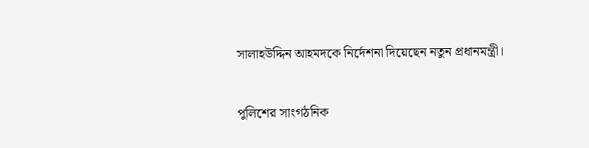সালাহউদ্দিন আহমদকে নির্দেশনা দিয়েছেন নতুন প্রধানমন্ত্রী।

পুলিশের সাংগঠনিক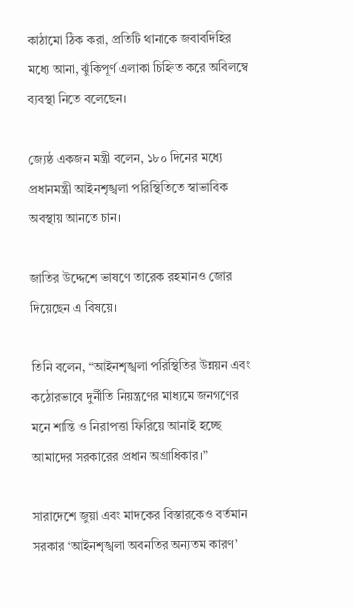কাঠামো ঠিক করা, প্রতিটি থানাকে জবাবদিহির মধ্যে আনা, ঝুঁকিপূর্ণ এলাকা চিহ্নিত করে অবিলম্বে ব্যবস্থা নিতে বলেছেন।

জ্যেষ্ঠ একজন মন্ত্রী বলেন, ১৮০ দিনের মধ্যে প্রধানমন্ত্রী আইনশৃঙ্খলা পরিস্থিতিতে স্বাভাবিক অবস্থায় আনতে চান।

জাতির উদ্দেশে ভাষণে তারেক রহমানও জোর দিয়েছেন এ বিষয়ে।

তিনি বলেন, “আইনশৃঙ্খলা পরিস্থিতির উন্নয়ন এবং কঠোরভাবে দুর্নীতি নিয়ন্ত্রণের মাধ্যমে জনগণের মনে শান্তি ও নিরাপত্তা ফিরিয়ে আনাই হচ্ছে আমাদের সরকারের প্রধান অগ্রাধিকার।”

সারাদেশে জুয়া এবং মাদকের বিস্তারকেও বর্তমান সরকার ‘আইনশৃঙ্খলা অবনতির অন্যতম কারণ’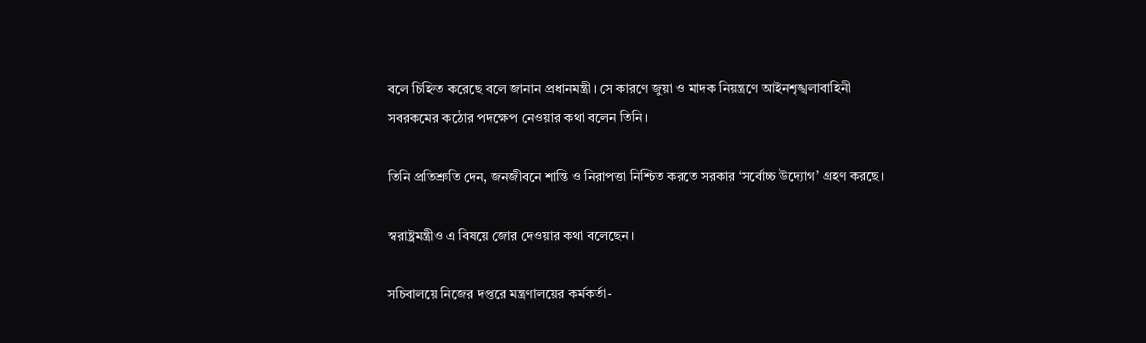বলে চিহ্নিত করেছে বলে জানান প্রধানমন্ত্রী। সে কারণে জুয়া ও মাদক নিয়ন্ত্রণে আইনশৃঙ্খলাবাহিনী সবরকমের কঠোর পদক্ষেপ নেওয়ার কথা বলেন তিনি।

তিনি প্রতিশ্রুতি দেন, জনজীবনে শান্তি ও নিরাপত্তা নিশ্চিত করতে সরকার ‘সর্বোচ্চ উদ্যোগ’ গ্রহণ করছে।

স্বরাষ্ট্রমন্ত্রীও এ বিষয়ে জোর দেওয়ার কথা বলেছেন।

সচিবালয়ে নিজের দপ্তরে মন্ত্রণালয়ের কর্মকর্তা-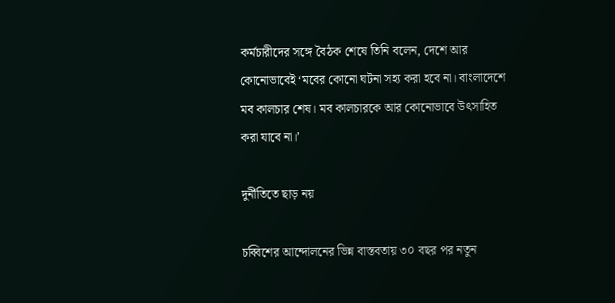কর্মচারীদের সঙ্গে বৈঠক শেষে তিনি বলেন, দেশে আর কোনোভাবেই ‘মবের কোনো ঘটনা সহ্য করা হবে না। বাংলাদেশে মব কালচার শেষ। মব কালচারকে আর কোনোভাবে উৎসাহিত করা যাবে না।’

দুর্নীতিতে ছাড় নয়

চব্বিশের আন্দোলনের ভিন্ন বাস্তবতায় ৩০ বছর পর নতুন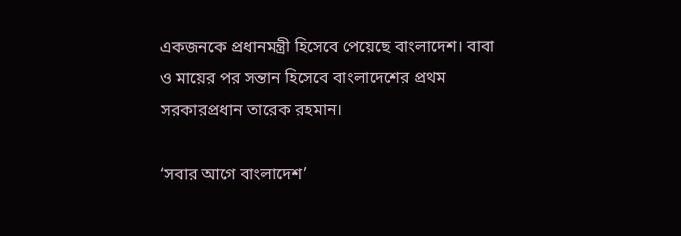একজনকে প্রধানমন্ত্রী হিসেবে পেয়েছে বাংলাদেশ। বাবা ও মায়ের পর সন্তান হিসেবে বাংলাদেশের প্রথম সরকারপ্রধান তারেক রহমান।

‘সবার আগে বাংলাদেশ’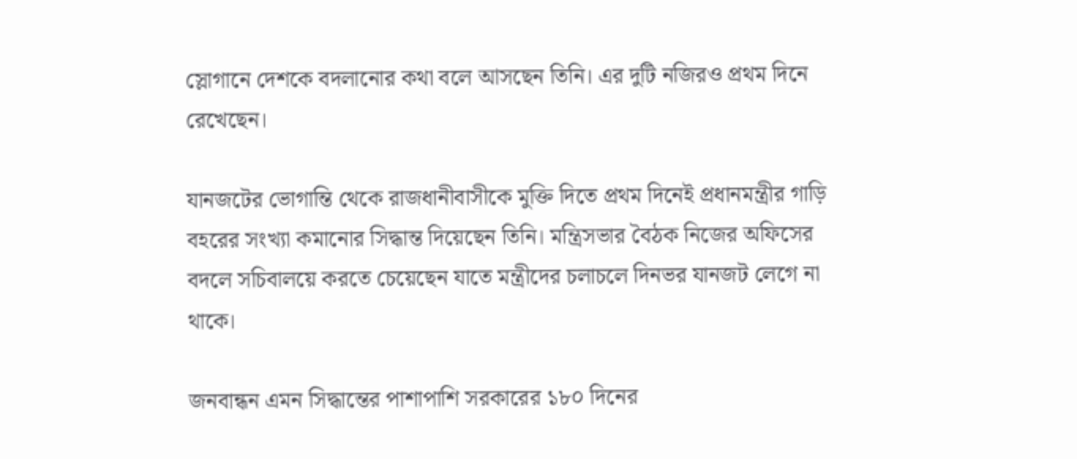স্লোগানে দেশকে বদলানোর কথা বলে আসছেন তিনি। এর দুটি নজিরও প্রথম দিনে রেখেছেন।

যানজটের ভোগান্তি থেকে রাজধানীবাসীকে মুক্তি দিতে প্রথম দিনেই প্রধানমন্ত্রীর গাড়ি বহরের সংখ্যা কমানোর সিদ্ধান্ত দিয়েছেন তিনি। মন্ত্রিসভার বৈঠক নিজের অফিসের বদলে সচিবালয়ে করতে চেয়েছেন যাতে মন্ত্রীদের চলাচলে দিনভর যানজট লেগে না থাকে।

জনবান্ধন এমন সিদ্ধান্তের পাশাপাশি সরকারের ১৮০ দিনের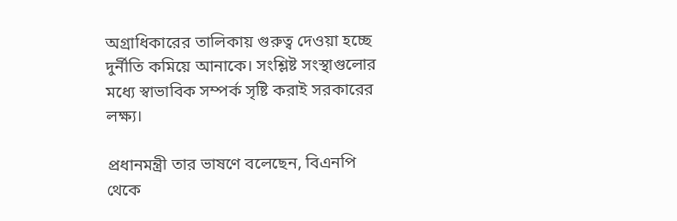অগ্রাধিকারের তালিকায় গুরুত্ব দেওয়া হচ্ছে দুর্নীতি কমিয়ে আনাকে। সংশ্লিষ্ট সংস্থাগুলোর মধ্যে স্বাভাবিক সম্পর্ক সৃষ্টি করাই সরকারের লক্ষ্য।

প্রধানমন্ত্রী তার ভাষণে বলেছেন, বিএনপি থেকে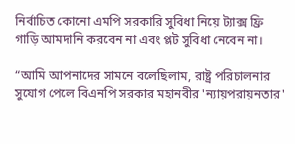নির্বাচিত কোনো এমপি সরকারি সুবিধা নিয়ে ট্যাক্স ফ্রি গাড়ি আমদানি করবেন না এবং প্লট সুবিধা নেবেন না।

“আমি আপনাদের সামনে বলেছিলাম, রাষ্ট্র পরিচালনার সুযোগ পেলে বিএনপি সরকার মহানবীর 'ন্যায়পরায়নতার'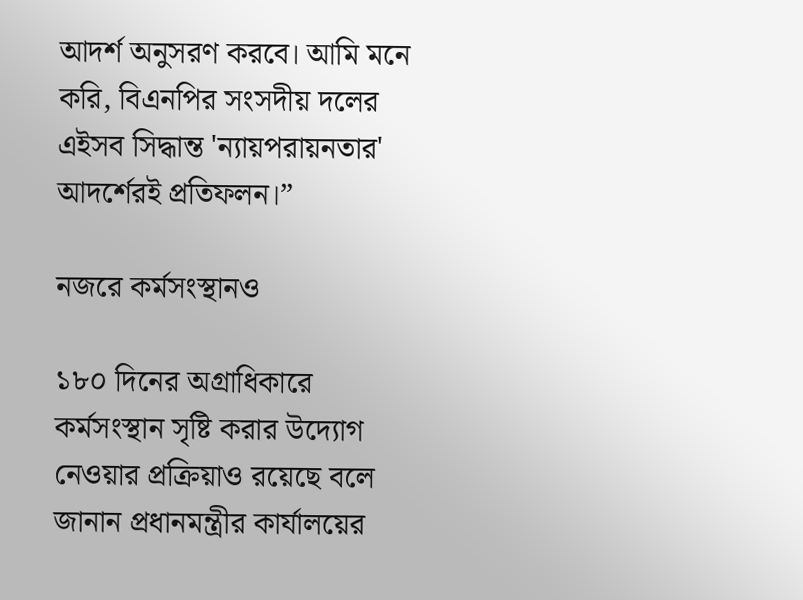আদর্শ অনুসরণ করবে। আমি মনে করি, বিএনপির সংসদীয় দলের এইসব সিদ্ধান্ত 'ন্যায়পরায়নতার' আদর্শেরই প্রতিফলন।”

নজরে কর্মসংস্থানও

১৮০ দিনের অগ্রাধিকারে কর্মসংস্থান সৃষ্টি করার উদ্যোগ নেওয়ার প্রক্রিয়াও রয়েছে বলে জানান প্রধানমন্ত্রীর কার্যালয়ের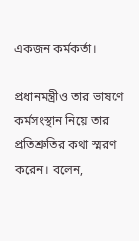একজন কর্মকর্তা।

প্রধানমন্ত্রীও তার ভাষণে কর্মসংস্থান নিয়ে তার প্রতিশ্রুতির কথা স্মরণ করেন। বলেন,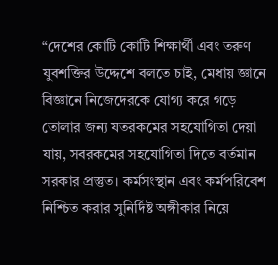“দেশের কোটি কোটি শিক্ষার্থী এবং তরুণ যুবশক্তির উদ্দেশে বলতে চাই, মেধায় জ্ঞানে বিজ্ঞানে নিজেদেরকে যোগ্য করে গড়ে তোলার জন্য যতরকমের সহযোগিতা দেয়া যায়, সবরকমের সহযোগিতা দিতে বর্তমান সরকার প্রস্তুত। কর্মসংস্থান এবং কর্মপরিবেশ নিশ্চিত করার সুনির্দিষ্ট অঙ্গীকার নিয়ে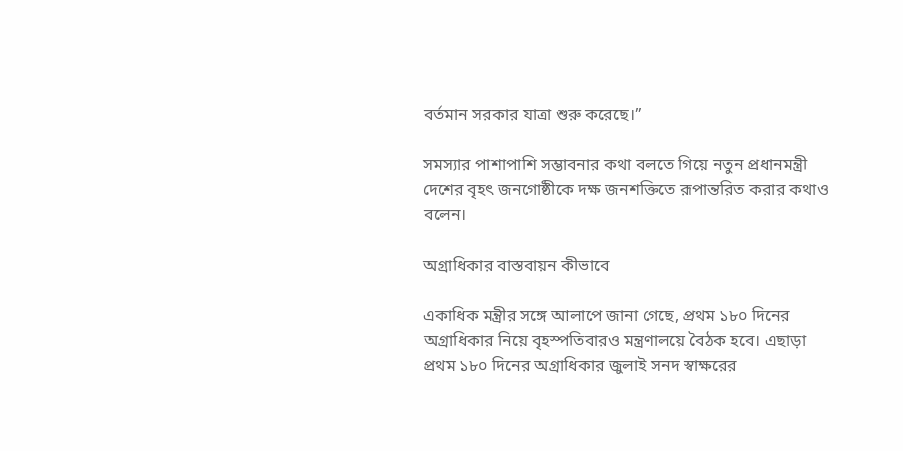বর্তমান সরকার যাত্রা শুরু করেছে।”

সমস্যার পাশাপাশি সম্ভাবনার কথা বলতে গিয়ে নতুন প্রধানমন্ত্রী দেশের বৃহৎ জনগোষ্ঠীকে দক্ষ জনশক্তিতে রূপান্তরিত করার কথাও বলেন।

অগ্রাধিকার বাস্তবায়ন কীভাবে

একাধিক মন্ত্রীর সঙ্গে আলাপে জানা গেছে, প্রথম ১৮০ দিনের অগ্রাধিকার নিয়ে বৃহস্পতিবারও মন্ত্রণালয়ে বৈঠক হবে। এছাড়া প্রথম ১৮০ দিনের অগ্রাধিকার জুলাই সনদ স্বাক্ষরের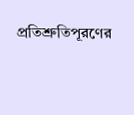প্রতিশ্রুতিপূরণের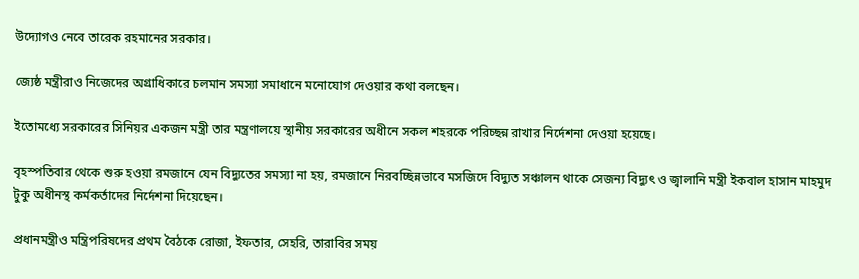উদ্যোগও নেবে তারেক রহমানের সরকার।

জ্যেষ্ঠ মন্ত্রীরাও নিজেদের অগ্রাধিকারে চলমান সমস্যা সমাধানে মনোযোগ দেওয়ার কথা বলছেন।

ইতোমধ্যে সরকারের সিনিয়র একজন মন্ত্রী তার মন্ত্রণালয়ে স্থানীয় সরকারের অধীনে সকল শহরকে পরিচ্ছন্ন রাখার নির্দেশনা দেওয়া হয়েছে।

বৃহস্পতিবার থেকে শুরু হওয়া রমজানে যেন বিদ্যুতের সমস্যা না হয়, রমজানে নিরবচ্ছিন্নভাবে মসজিদে বিদ্যুত সঞ্চালন থাকে সেজন্য বিদ্যুৎ ও জ্বালানি মন্ত্রী ইকবাল হাসান মাহমুদ টুকু অধীনস্থ কর্মকর্তাদের নির্দেশনা দিয়েছেন।

প্রধানমন্ত্রীও মন্ত্রিপরিষদের প্রথম বৈঠকে রোজা, ইফতার, সেহরি, তারাবির সময়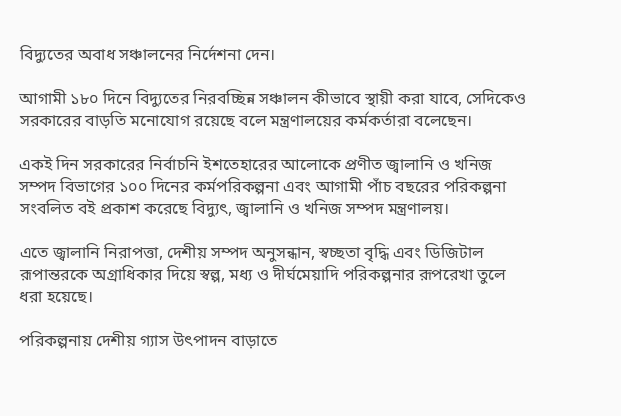বিদ্যুতের অবাধ সঞ্চালনের নির্দেশনা দেন।

আগামী ১৮০ দিনে বিদ্যুতের নিরবচ্ছিন্ন সঞ্চালন কীভাবে স্থায়ী করা যাবে, সেদিকেও সরকারের বাড়তি মনোযোগ রয়েছে বলে মন্ত্রণালয়ের কর্মকর্তারা বলেছেন।

একই দিন সরকারের নির্বাচনি ইশতেহারের আলোকে প্রণীত জ্বালানি ও খনিজ সম্পদ বিভাগের ১০০ দিনের কর্মপরিকল্পনা এবং আগামী পাঁচ বছরের পরিকল্পনা সংবলিত বই প্রকাশ করেছে বিদ্যুৎ, জ্বালানি ও খনিজ সম্পদ মন্ত্রণালয়।

এতে জ্বালানি নিরাপত্তা, দেশীয় সম্পদ অনুসন্ধান, স্বচ্ছতা বৃদ্ধি এবং ডিজিটাল রূপান্তরকে অগ্রাধিকার দিয়ে স্বল্প, মধ্য ও দীর্ঘমেয়াদি পরিকল্পনার রূপরেখা তুলে ধরা হয়েছে।

পরিকল্পনায় দেশীয় গ্যাস উৎপাদন বাড়াতে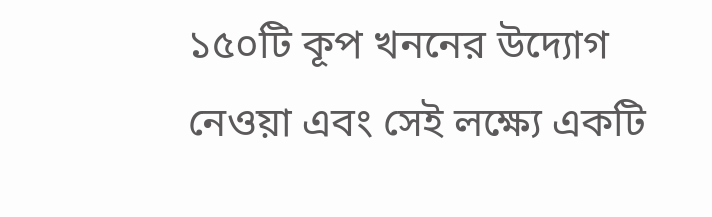১৫০টি কূপ খননের উদ্যোগ নেওয়া এবং সেই লক্ষ্যে একটি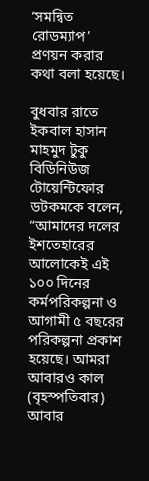‘সমন্বিত রোডম্যাপ’ প্রণয়ন করার কথা বলা হয়েছে।

বুধবার রাতে ইকবাল হাসান মাহমুদ টুকু বিডিনিউজ টোয়েন্টিফোর ডটকমকে বলেন, “আমাদের দলের ইশতেহারের আলোকেই এই ১০০ দিনের কর্মপরিকল্পনা ও আগামী ৫ বছরের পরিকল্পনা প্রকাশ হয়েছে। আমরা আবারও কাল (বৃহস্পতিবার) আবার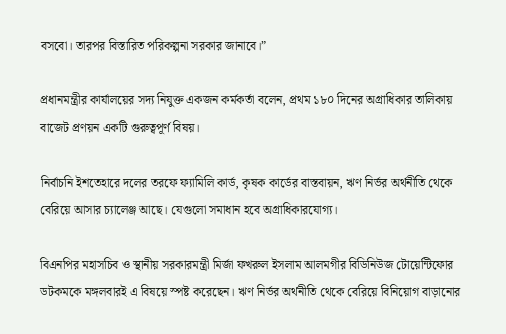বসবো। তারপর বিস্তারিত পরিকল্পনা সরকার জানাবে।”

প্রধানমন্ত্রীর কার্যালয়ের সদ্য নিযুক্ত একজন কর্মকর্তা বলেন, প্রথম ১৮০ দিনের অগ্রাধিকার তালিকায় বাজেট প্রণয়ন একটি গুরুত্বপূর্ণ বিষয়।

নির্বাচনি ইশতেহারে দলের তরফে ফ্যামিলি কার্ড, কৃষক কার্ডের বাস্তবায়ন, ঋণ নির্ভর অর্থনীতি থেকে বেরিয়ে আসার চ্যালেঞ্জ আছে। যেগুলো সমাধান হবে অগ্রাধিকারযোগ্য।

বিএনপির মহাসচিব ও স্থানীয় সরকারমন্ত্রী মির্জা ফখরুল ইসলাম আলমগীর বিডিনিউজ টোয়েন্টিফোর ডটকমকে মঙ্গলবারই এ বিষয়ে স্পষ্ট করেছেন। ঋণ নির্ভর অর্থনীতি থেকে বেরিয়ে বিনিয়োগ বাড়ানোর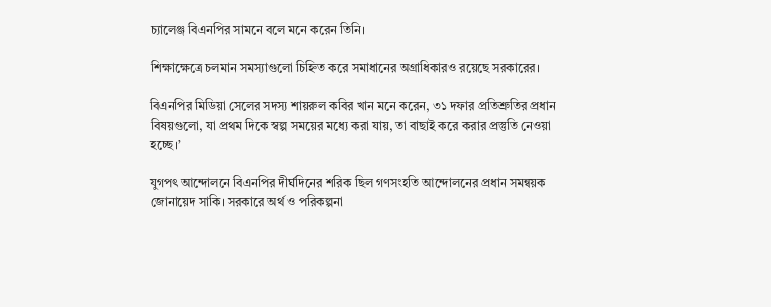চ্যালেঞ্জ বিএনপির সামনে বলে মনে করেন তিনি।

শিক্ষাক্ষেত্রে চলমান সমস্যাগুলো চিহ্নিত করে সমাধানের অগ্রাধিকারও রয়েছে সরকারের।

বিএনপির মিডিয়া সেলের সদস্য শায়রুল কবির খান মনে করেন, ৩১ দফার প্রতিশ্রুতির প্রধান বিষয়গুলো, যা প্রথম দিকে স্বল্প সময়ের মধ্যে করা যায়, তা বাছাই করে করার প্রস্তুতি নেওয়া হচ্ছে।’

যুগপৎ আন্দোলনে বিএনপির দীর্ঘদিনের শরিক ছিল গণসংহতি আন্দোলনের প্রধান সমন্বয়ক জোনায়েদ সাকি। সরকারে অর্থ ও পরিকল্পনা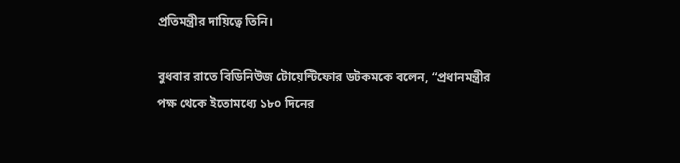প্রতিমন্ত্রীর দায়িত্বে তিনি।

বুধবার রাতে বিডিনিউজ টোয়েন্টিফোর ডটকমকে বলেন, “প্রধানমন্ত্রীর পক্ষ থেকে ইতোমধ্যে ১৮০ দিনের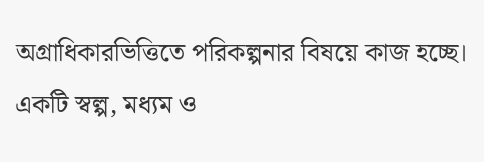অগ্রাধিকারভিত্তিতে পরিকল্পনার বিষয়ে কাজ হচ্ছে। একটি স্বল্প, মধ্যম ও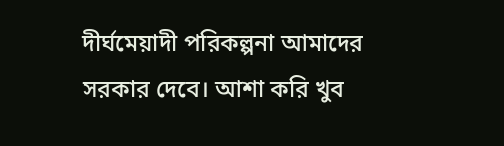দীর্ঘমেয়াদী পরিকল্পনা আমাদের সরকার দেবে। আশা করি খুব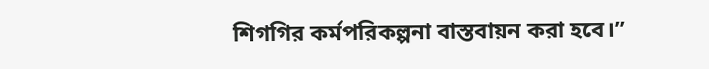শিগগির কর্মপরিকল্পনা বাস্তবায়ন করা হবে।”